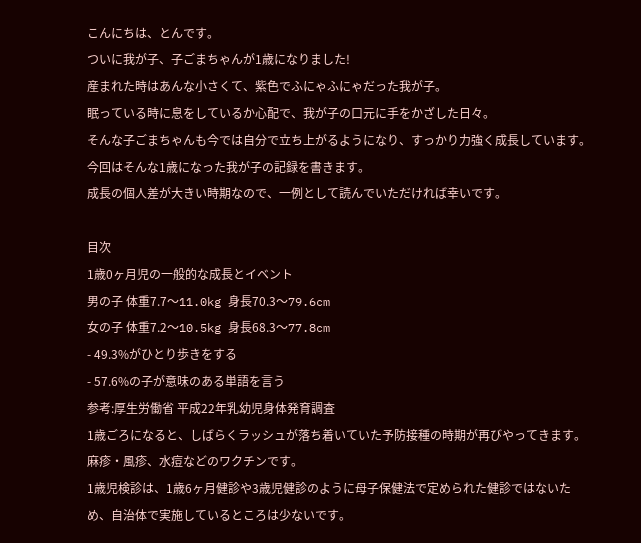こんにちは、とんです。
ついに我が子、子ごまちゃんが1歳になりました!
産まれた時はあんな小さくて、紫色でふにゃふにゃだった我が子。
眠っている時に息をしているか心配で、我が子の口元に手をかざした日々。
そんな子ごまちゃんも今では自分で立ち上がるようになり、すっかり力強く成長しています。
今回はそんな1歳になった我が子の記録を書きます。
成長の個人差が大きい時期なので、一例として読んでいただければ幸いです。

目次
1歳0ヶ月児の一般的な成長とイベント
男の子 体重7.7〜11.0kg 身長70.3〜79.6cm
女の子 体重7.2〜10.5kg 身長68.3〜77.8cm
- 49.3%がひとり歩きをする
- 57.6%の子が意味のある単語を言う
参考:厚生労働省 平成22年乳幼児身体発育調査
1歳ごろになると、しばらくラッシュが落ち着いていた予防接種の時期が再びやってきます。
麻疹・風疹、水痘などのワクチンです。
1歳児検診は、1歳6ヶ月健診や3歳児健診のように母子保健法で定められた健診ではないため、自治体で実施しているところは少ないです。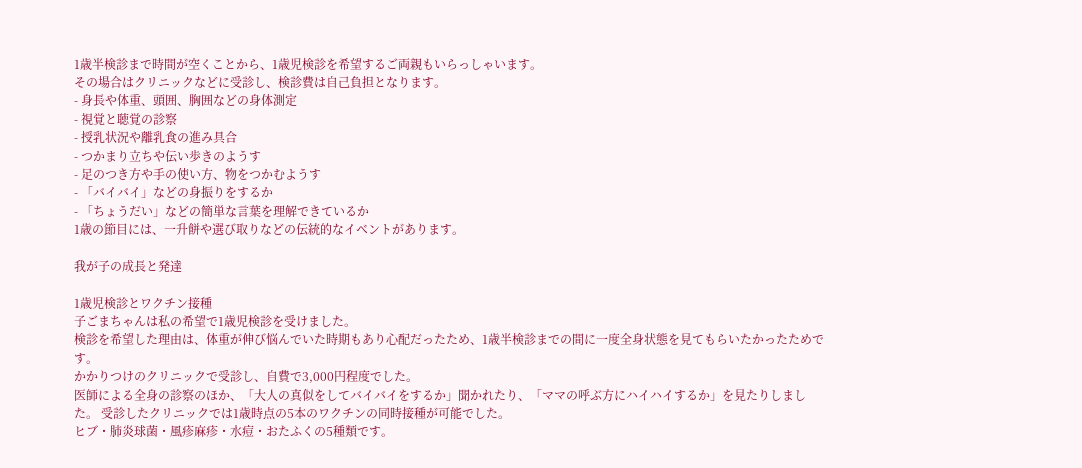1歳半検診まで時間が空くことから、1歳児検診を希望するご両親もいらっしゃいます。
その場合はクリニックなどに受診し、検診費は自己負担となります。
- 身長や体重、頭囲、胸囲などの身体測定
- 視覚と聴覚の診察
- 授乳状況や離乳食の進み具合
- つかまり立ちや伝い歩きのようす
- 足のつき方や手の使い方、物をつかむようす
- 「バイバイ」などの身振りをするか
- 「ちょうだい」などの簡単な言葉を理解できているか
1歳の節目には、一升餅や選び取りなどの伝統的なイベントがあります。

我が子の成長と発達

1歳児検診とワクチン接種
子ごまちゃんは私の希望で1歳児検診を受けました。
検診を希望した理由は、体重が伸び悩んでいた時期もあり心配だったため、1歳半検診までの間に一度全身状態を見てもらいたかったためです。
かかりつけのクリニックで受診し、自費で3,000円程度でした。
医師による全身の診察のほか、「大人の真似をしてバイバイをするか」聞かれたり、「ママの呼ぶ方にハイハイするか」を見たりしました。 受診したクリニックでは1歳時点の5本のワクチンの同時接種が可能でした。
ヒブ・肺炎球菌・風疹麻疹・水痘・おたふくの5種類です。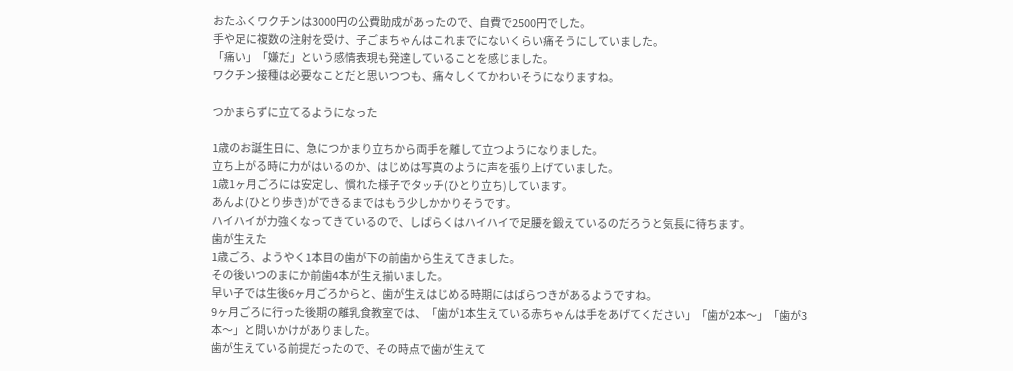おたふくワクチンは3000円の公費助成があったので、自費で2500円でした。
手や足に複数の注射を受け、子ごまちゃんはこれまでにないくらい痛そうにしていました。
「痛い」「嫌だ」という感情表現も発達していることを感じました。
ワクチン接種は必要なことだと思いつつも、痛々しくてかわいそうになりますね。

つかまらずに立てるようになった

1歳のお誕生日に、急につかまり立ちから両手を離して立つようになりました。
立ち上がる時に力がはいるのか、はじめは写真のように声を張り上げていました。
1歳1ヶ月ごろには安定し、慣れた様子でタッチ(ひとり立ち)しています。
あんよ(ひとり歩き)ができるまではもう少しかかりそうです。
ハイハイが力強くなってきているので、しばらくはハイハイで足腰を鍛えているのだろうと気長に待ちます。
歯が生えた
1歳ごろ、ようやく1本目の歯が下の前歯から生えてきました。
その後いつのまにか前歯4本が生え揃いました。
早い子では生後6ヶ月ごろからと、歯が生えはじめる時期にはばらつきがあるようですね。
9ヶ月ごろに行った後期の離乳食教室では、「歯が1本生えている赤ちゃんは手をあげてください」「歯が2本〜」「歯が3本〜」と問いかけがありました。
歯が生えている前提だったので、その時点で歯が生えて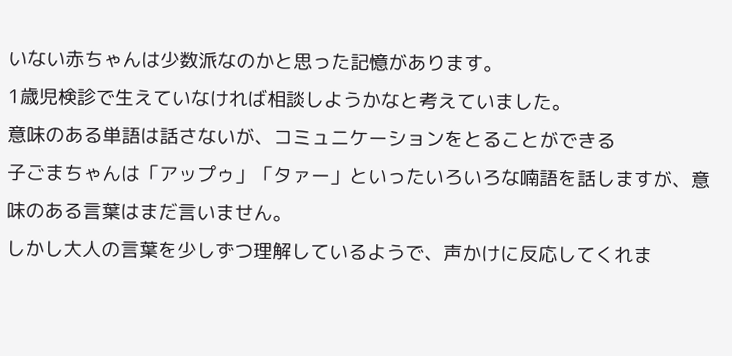いない赤ちゃんは少数派なのかと思った記憶があります。
1歳児検診で生えていなければ相談しようかなと考えていました。
意味のある単語は話さないが、コミュニケーションをとることができる
子ごまちゃんは「アップゥ」「タァー」といったいろいろな喃語を話しますが、意味のある言葉はまだ言いません。
しかし大人の言葉を少しずつ理解しているようで、声かけに反応してくれま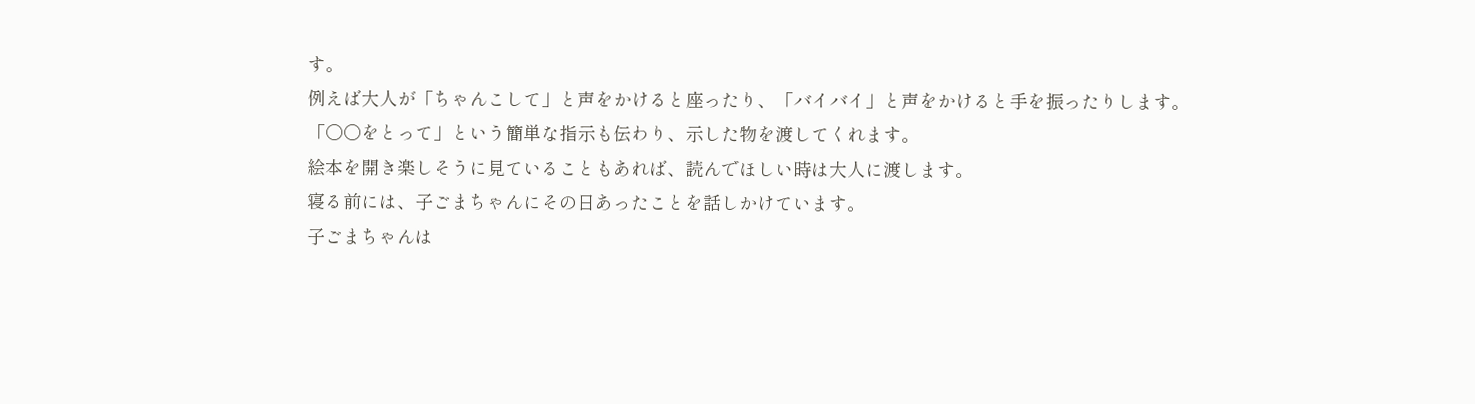す。
例えば大人が「ちゃんこして」と声をかけると座ったり、「バイバイ」と声をかけると手を振ったりします。
「〇〇をとって」という簡単な指示も伝わり、示した物を渡してくれます。
絵本を開き楽しそうに見ていることもあれば、読んでほしい時は大人に渡します。
寝る前には、子ごまちゃんにその日あったことを話しかけています。
子ごまちゃんは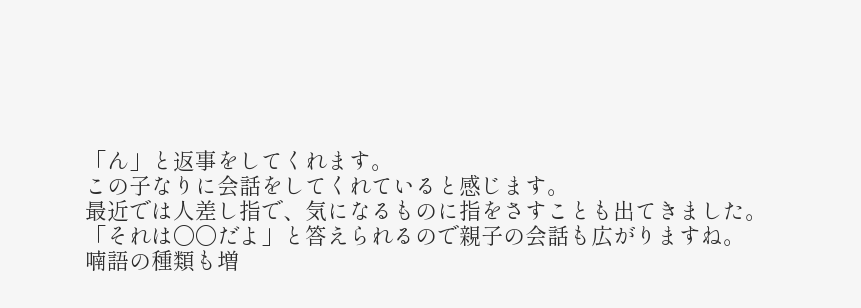「ん」と返事をしてくれます。
この子なりに会話をしてくれていると感じます。
最近では人差し指で、気になるものに指をさすことも出てきました。
「それは〇〇だよ」と答えられるので親子の会話も広がりますね。
喃語の種類も増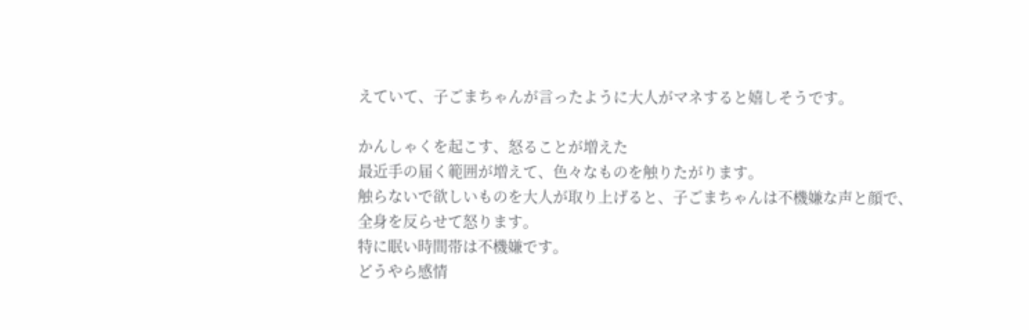えていて、子ごまちゃんが言ったように大人がマネすると嬉しそうです。

かんしゃくを起こす、怒ることが増えた
最近手の届く範囲が増えて、色々なものを触りたがります。
触らないで欲しいものを大人が取り上げると、子ごまちゃんは不機嫌な声と顔で、全身を反らせて怒ります。
特に眠い時間帯は不機嫌です。
どうやら感情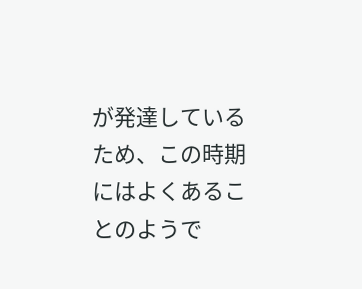が発達しているため、この時期にはよくあることのようで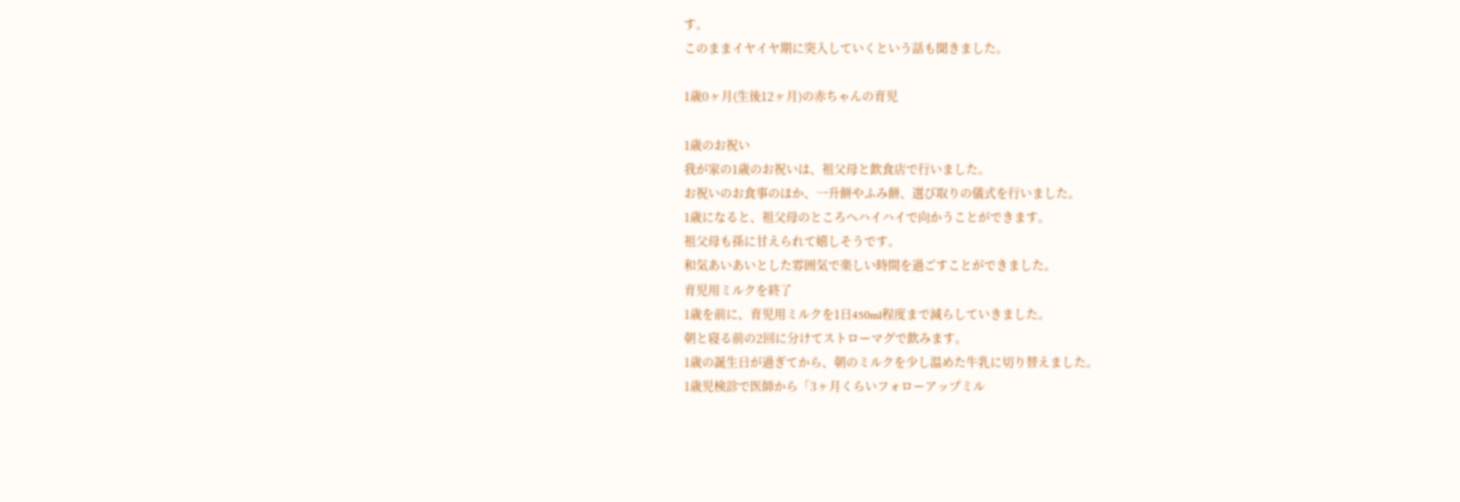す。
このままイヤイヤ期に突入していくという話も聞きました。

1歳0ヶ月(生後12ヶ月)の赤ちゃんの育児

1歳のお祝い
我が家の1歳のお祝いは、祖父母と飲食店で行いました。
お祝いのお食事のほか、一升餅やふみ餅、選び取りの儀式を行いました。
1歳になると、祖父母のところへハイハイで向かうことができます。
祖父母も孫に甘えられて嬉しそうです。
和気あいあいとした雰囲気で楽しい時間を過ごすことができました。
育児用ミルクを終了
1歳を前に、育児用ミルクを1日450ml程度まで減らしていきました。
朝と寝る前の2回に分けてストローマグで飲みます。
1歳の誕生日が過ぎてから、朝のミルクを少し温めた牛乳に切り替えました。
1歳児検診で医師から「3ヶ月くらいフォローアップミル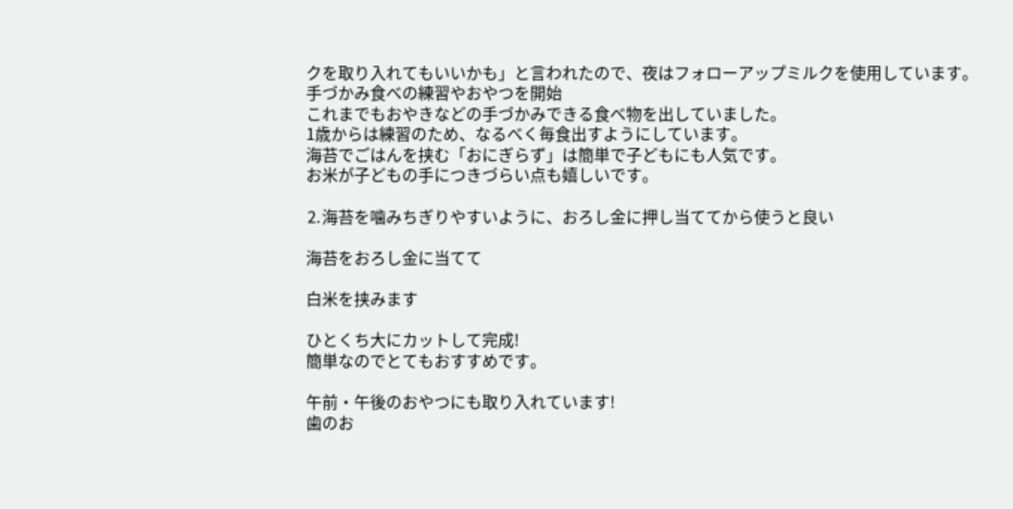クを取り入れてもいいかも」と言われたので、夜はフォローアップミルクを使用しています。
手づかみ食べの練習やおやつを開始
これまでもおやきなどの手づかみできる食べ物を出していました。
1歳からは練習のため、なるべく毎食出すようにしています。
海苔でごはんを挟む「おにぎらず」は簡単で子どもにも人気です。
お米が子どもの手につきづらい点も嬉しいです。

⒉海苔を噛みちぎりやすいように、おろし金に押し当ててから使うと良い

海苔をおろし金に当てて

白米を挟みます

ひとくち大にカットして完成!
簡単なのでとてもおすすめです。

午前・午後のおやつにも取り入れています!
歯のお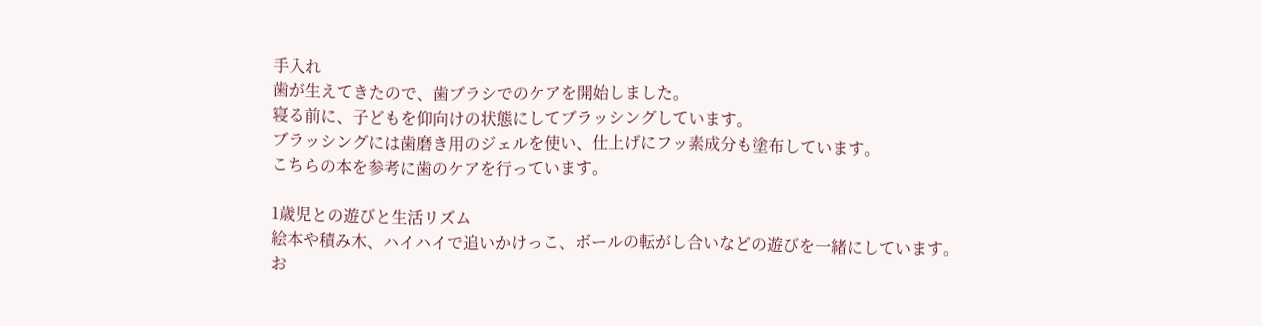手入れ
歯が生えてきたので、歯ブラシでのケアを開始しました。
寝る前に、子どもを仰向けの状態にしてブラッシングしています。
ブラッシングには歯磨き用のジェルを使い、仕上げにフッ素成分も塗布しています。
こちらの本を参考に歯のケアを行っています。

1歳児との遊びと生活リズム
絵本や積み木、ハイハイで追いかけっこ、ボールの転がし合いなどの遊びを一緒にしています。
お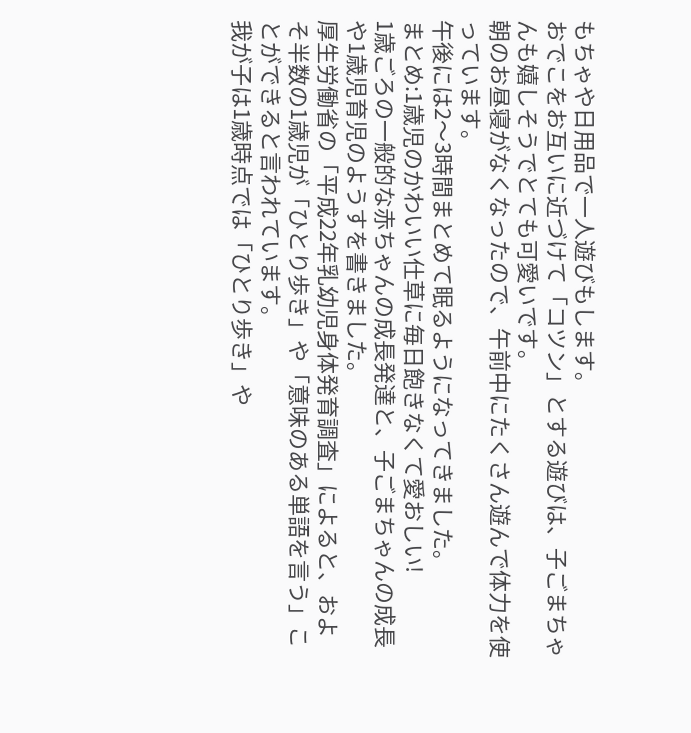もちゃや日用品で一人遊びもします。
おでこをお互いに近づけて「コツン」とする遊びは、子ごまちゃんも嬉しそうでとても可愛いです。
朝のお昼寝がなくなったので、午前中にたくさん遊んで体力を使っています。
午後には2〜3時間まとめて眠るようになってきました。
まとめ:1歳児のかわいい仕草に毎日飽きなくて愛おしい!
1歳ごろの一般的な赤ちゃんの成長発達と、子ごまちゃんの成長や1歳児育児のようすを書きました。
厚生労働省の「平成22年乳幼児身体発育調査」によると、およそ半数の1歳児が「ひとり歩き」や「意味のある単語を言う」ことができると言われています。
我が子は1歳時点では「ひとり歩き」や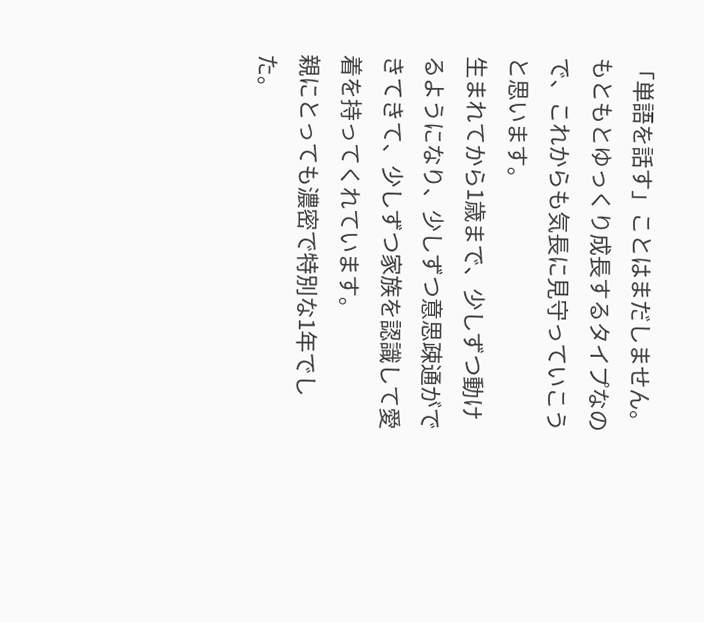「単語を話す」ことはまだしません。
もともとゆっくり成長するタイプなので、これからも気長に見守っていこうと思います。
生まれてから1歳まで、少しずつ動けるようになり、少しずつ意思疎通ができてきて、少しずつ家族を認識して愛着を持ってくれています。
親にとっても濃密で特別な1年でした。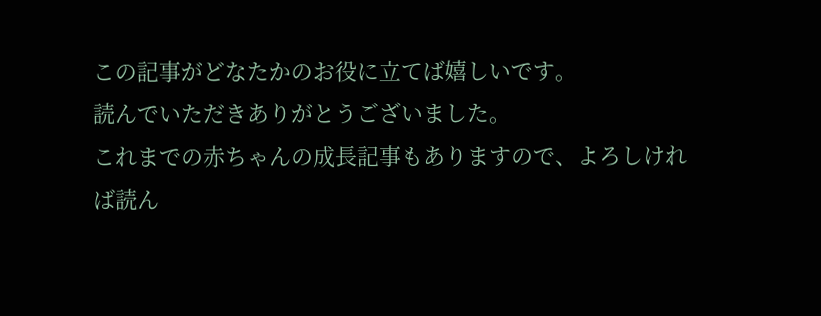この記事がどなたかのお役に立てば嬉しいです。
読んでいただきありがとうございました。
これまでの赤ちゃんの成長記事もありますので、よろしければ読ん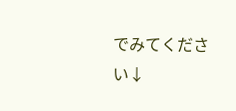でみてください↓